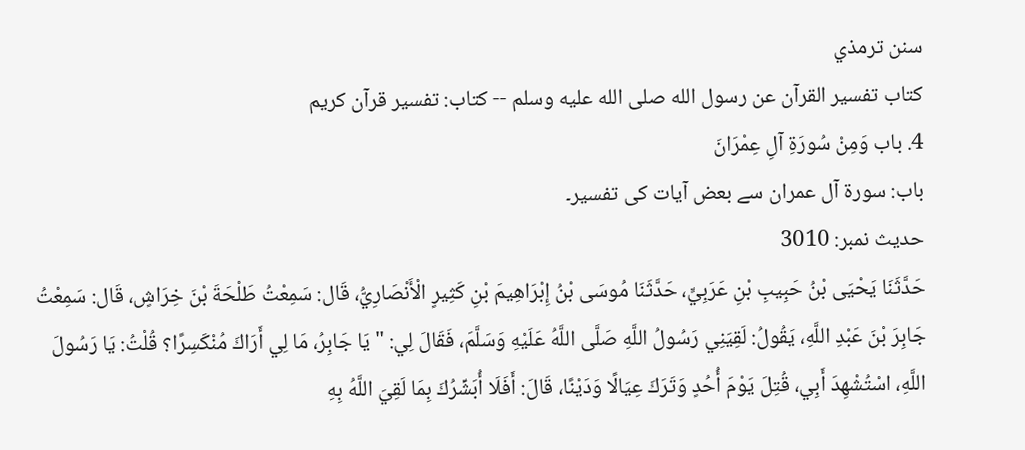سنن ترمذي
كتاب تفسير القرآن عن رسول الله صلى الله عليه وسلم -- کتاب: تفسیر قرآن کریم
4. باب وَمِنْ سُورَةِ آلِ عِمْرَانَ
باب: سورۃ آل عمران سے بعض آیات کی تفسیر۔
حدیث نمبر: 3010
حَدَّثَنَا يَحْيَى بْنُ حَبِيبِ بْنِ عَرَبِيٍّ، حَدَّثَنَا مُوسَى بْنُ إِبْرَاهِيمَ بْنِ كَثِيرٍ الْأَنْصَارِيُّ، قَال: سَمِعْتُ طَلْحَةَ بْنَ خِرَاشٍ، قَال: سَمِعْتُ جَابِرَ بْنَ عَبْدِ اللَّهِ، يَقُولُ: لَقِيَنِي رَسُولُ اللَّهِ صَلَّى اللَّهُ عَلَيْهِ وَسَلَّمَ، فَقَالَ لِي: " يَا جَابِرُ، مَا لِي أَرَاكَ مُنْكَسِرًا؟ قُلْتُ: يَا رَسُولَ اللَّهِ، اسْتُشْهِدَ أَبِي، قُتِلَ يَوْمَ أُحُدٍ وَتَرَكَ عِيَالًا وَدَيْنًا، قَالَ: أَفَلَا أُبَشِّرُكَ بِمَا لَقِيَ اللَّهُ بِهِ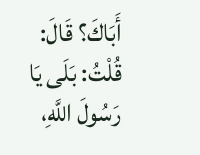أَبَاكَ؟ قَالَ: قُلْتُ: بَلَى يَا رَسُولَ اللَّهِ،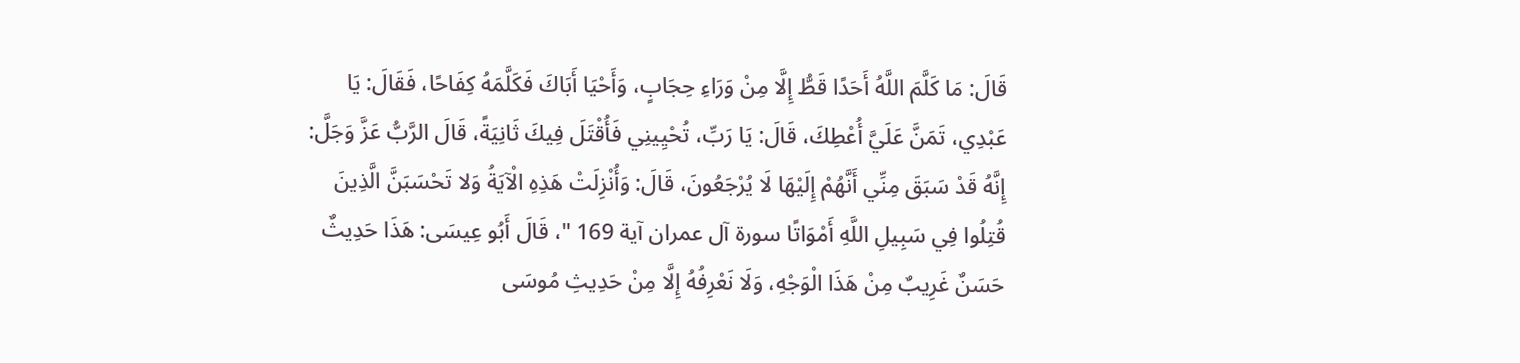قَالَ: مَا كَلَّمَ اللَّهُ أَحَدًا قَطُّ إِلَّا مِنْ وَرَاءِ حِجَابٍ، وَأَحْيَا أَبَاكَ فَكَلَّمَهُ كِفَاحًا، فَقَالَ: يَا عَبْدِي، تَمَنَّ عَلَيَّ أُعْطِكَ، قَالَ: يَا رَبِّ، تُحْيِينِي فَأُقْتَلَ فِيكَ ثَانِيَةً، قَالَ الرَّبُّ عَزَّ وَجَلَّ: إِنَّهُ قَدْ سَبَقَ مِنِّي أَنَّهُمْ إِلَيْهَا لَا يُرْجَعُونَ، قَالَ: وَأُنْزِلَتْ هَذِهِ الْآيَةُ وَلا تَحْسَبَنَّ الَّذِينَ قُتِلُوا فِي سَبِيلِ اللَّهِ أَمْوَاتًا سورة آل عمران آية 169 "، قَالَ أَبُو عِيسَى: هَذَا حَدِيثٌ حَسَنٌ غَرِيبٌ مِنْ هَذَا الْوَجْهِ، وَلَا نَعْرِفُهُ إِلَّا مِنْ حَدِيثِ مُوسَى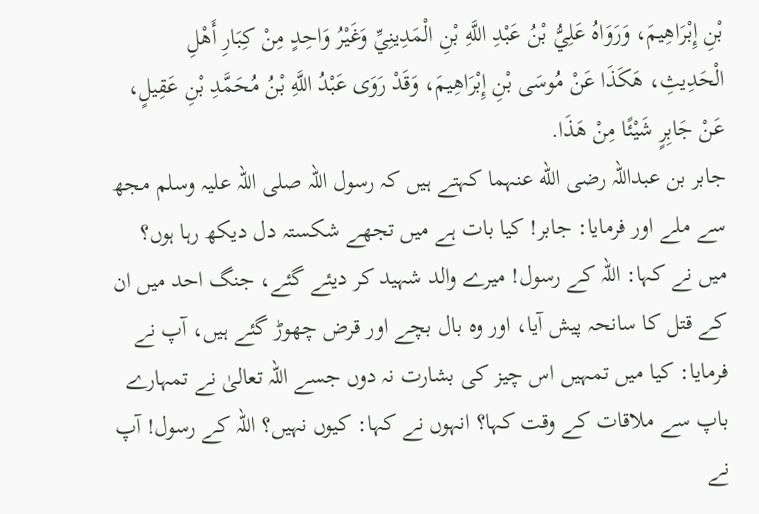بْنِ إِبْرَاهِيمَ، وَرَوَاهُ عَلِيُّ بْنُ عَبْدِ اللَّهِ بْنِ الْمَدِينِيِّ وَغَيْرُ وَاحِدٍ مِنْ كِبَارِ أَهْلِ الْحَدِيثِ، هَكَذَا عَنْ مُوسَى بْنِ إِبْرَاهِيمَ، وَقَدْ رَوَى عَبْدُ اللَّهِ بْنُ مُحَمَّدِ بْنِ عَقِيلٍ، عَنْ جَابِرٍ شَيْئًا مِنْ هَذَا.
جابر بن عبداللہ رضی الله عنہما کہتے ہیں کہ رسول اللہ صلی اللہ علیہ وسلم مجھ سے ملے اور فرمایا: جابر! کیا بات ہے میں تجھے شکستہ دل دیکھ رہا ہوں؟ میں نے کہا: اللہ کے رسول! میرے والد شہید کر دیئے گئے، جنگ احد میں ان کے قتل کا سانحہ پیش آیا، اور وہ بال بچے اور قرض چھوڑ گئے ہیں، آپ نے فرمایا: کیا میں تمہیں اس چیز کی بشارت نہ دوں جسے اللہ تعالیٰ نے تمہارے باپ سے ملاقات کے وقت کہا؟ انہوں نے کہا: کیوں نہیں؟ اللہ کے رسول! آپ نے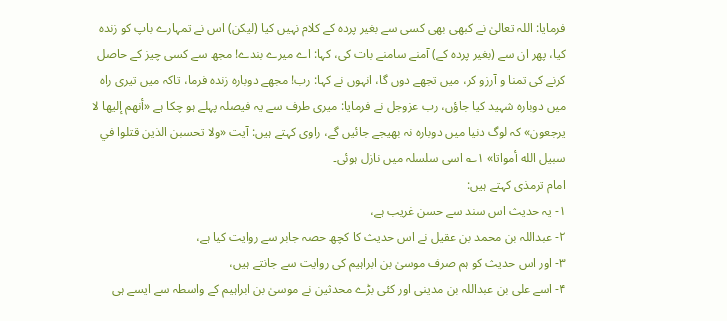فرمایا: اللہ تعالیٰ نے کبھی بھی کسی سے بغیر پردہ کے کلام نہیں کیا (لیکن) اس نے تمہارے باپ کو زندہ کیا، پھر ان سے (بغیر پردہ کے) آمنے سامنے بات کی، کہا: اے میرے بندے! مجھ سے کسی چیز کے حاصل کرنے کی تمنا و آرزو کر، میں تجھے دوں گا، انہوں نے کہا: رب! مجھے دوبارہ زندہ فرما، تاکہ میں تیری راہ میں دوبارہ شہید کیا جاؤں، رب عزوجل نے فرمایا: میری طرف سے یہ فیصلہ پہلے ہو چکا ہے «أنهم إليها لا يرجعون» کہ لوگ دنیا میں دوبارہ نہ بھیجے جائیں گے، راوی کہتے ہیں: آیت «ولا تحسبن الذين قتلوا في سبيل الله أمواتا» ۱؎ اسی سلسلہ میں نازل ہوئی۔
امام ترمذی کہتے ہیں:
۱- یہ حدیث اس سند سے حسن غریب ہے،
۲- عبداللہ بن محمد بن عقیل نے اس حدیث کا کچھ حصہ جابر سے روایت کیا ہے،
۳- اور اس حدیث کو ہم صرف موسیٰ بن ابراہیم کی روایت سے جانتے ہیں،
۴- اسے علی بن عبداللہ بن مدینی اور کئی بڑے محدثین نے موسیٰ بن ابراہیم کے واسطہ سے ایسے ہی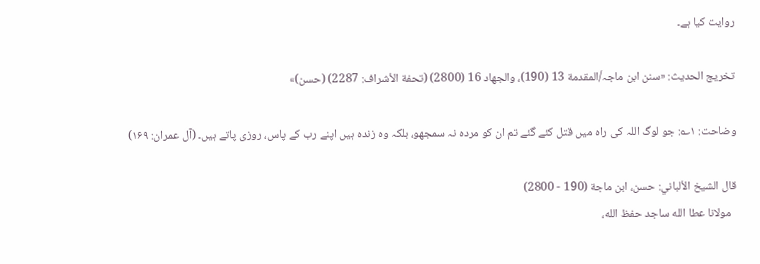روایت کیا ہے۔

تخریج الحدیث: «سنن ابن ماجہ/المقدمة 13 (190)، والجھاد 16 (2800) (تحفة الأشراف: 2287) (حسن)»

وضاحت: ۱؎: جو لوگ اللہ کی راہ میں قتل کئے گئے تم ان کو مردہ نہ سمجھو، بلکہ وہ زندہ ہیں اپنے رب کے پاس، روزی پاتے ہیں۔ (آل عمران: ۱۶۹)

قال الشيخ الألباني: حسن، ابن ماجة (190 - 2800)
  مولانا عطا الله ساجد حفظ الله،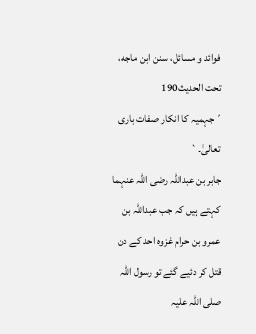فوائد و مسائل، سنن ابن ماجه، تحت الحديث190
´جہمیہ کا انکار صفات باری تعالیٰ۔`
جابر بن عبداللہ رضی اللہ عنہما کہتے ہیں کہ جب عبداللہ بن عمرو بن حرام غزوہ احد کے دن قتل کر دئیے گئے تو رسول اللہ صلی اللہ علیہ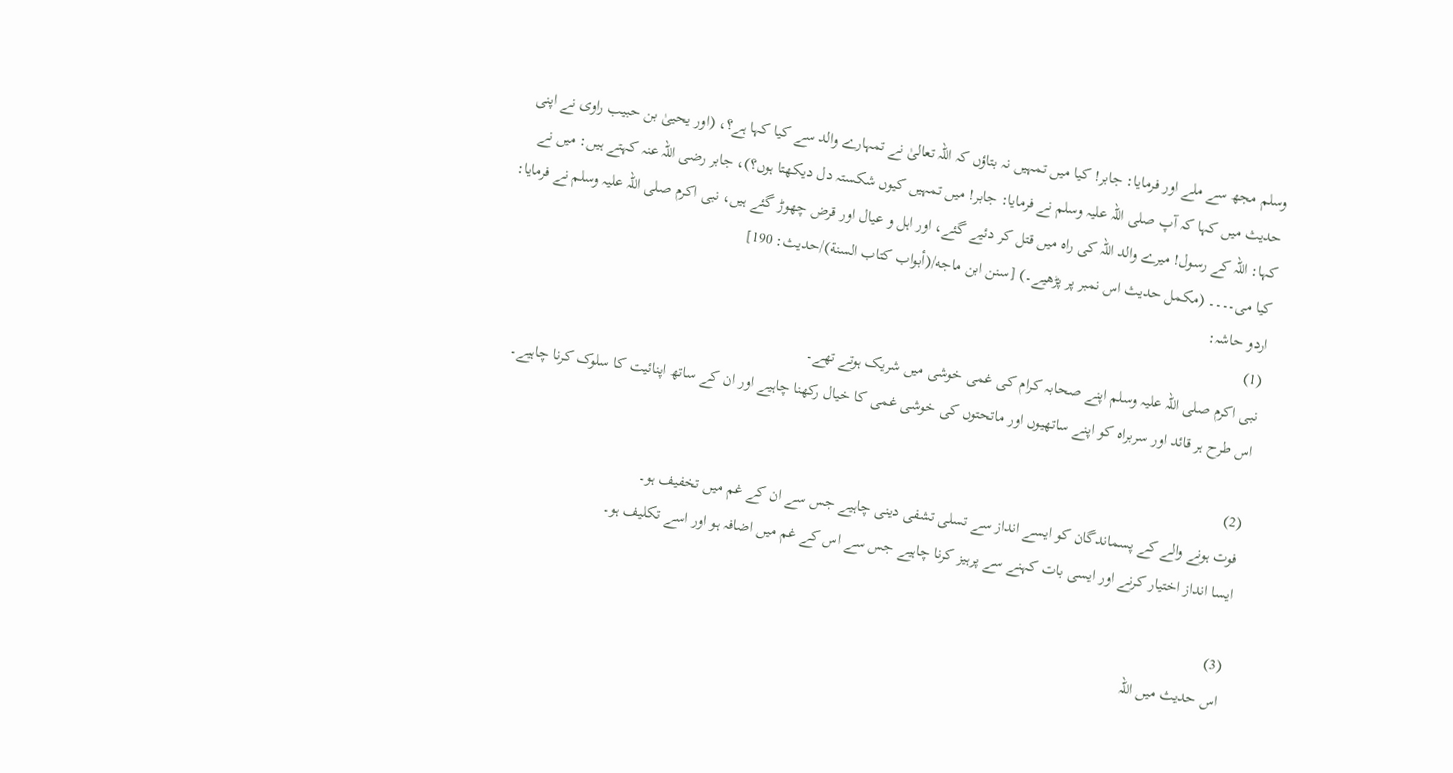وسلم مجھ سے ملے اور فرمایا: جابر! کیا میں تمہیں نہ بتاؤں کہ اللہ تعالیٰ نے تمہارے والد سے کیا کہا ہے؟، (اور یحییٰ بن حبیب راوی نے اپنی حدیث میں کہا کہ آپ صلی اللہ علیہ وسلم نے فرمایا: جابر! میں تمہیں کیوں شکستہ دل دیکھتا ہوں؟)، جابر رضی اللہ عنہ کہتے ہیں: میں نے کہا: اللہ کے رسول! میرے والد اللہ کی راہ میں قتل کر دئیے گئے، اور اہل و عیال اور قرض چھوڑ گئے ہیں، نبی اکرم صلی اللہ علیہ وسلم نے فرمایا: کیا می۔۔۔۔ (مکمل حدیث اس نمبر پر پڑھیے۔) [سنن ابن ماجه/(أبواب كتاب السنة)/حدیث: 190]
اردو حاشہ:
(1)
نبی اکرم صلی اللہ علیہ وسلم اپنے صحابہ کرام کی غمی خوشی میں شریک ہوتے تھے۔
اس طرح ہر قائد اور سربراہ کو اپنے ساتھیوں اور ماتحتوں کی خوشی غمی کا خیال رکھنا چاہیے اور ان کے ساتھ اپنائیت کا سلوک کرنا چاہیے۔

(2)
فوت ہونے والے کے پسماندگان کو ایسے انداز سے تسلی تشفی دینی چاہیے جس سے ان کے غم میں تخفیف ہو۔
ایسا انداز اختیار کرنے اور ایسی بات کہنے سے پرہیز کرنا چاہیے جس سے اس کے غم میں اضافہ ہو اور اسے تکلیف ہو۔

(3)
اس حدیث میں اللہ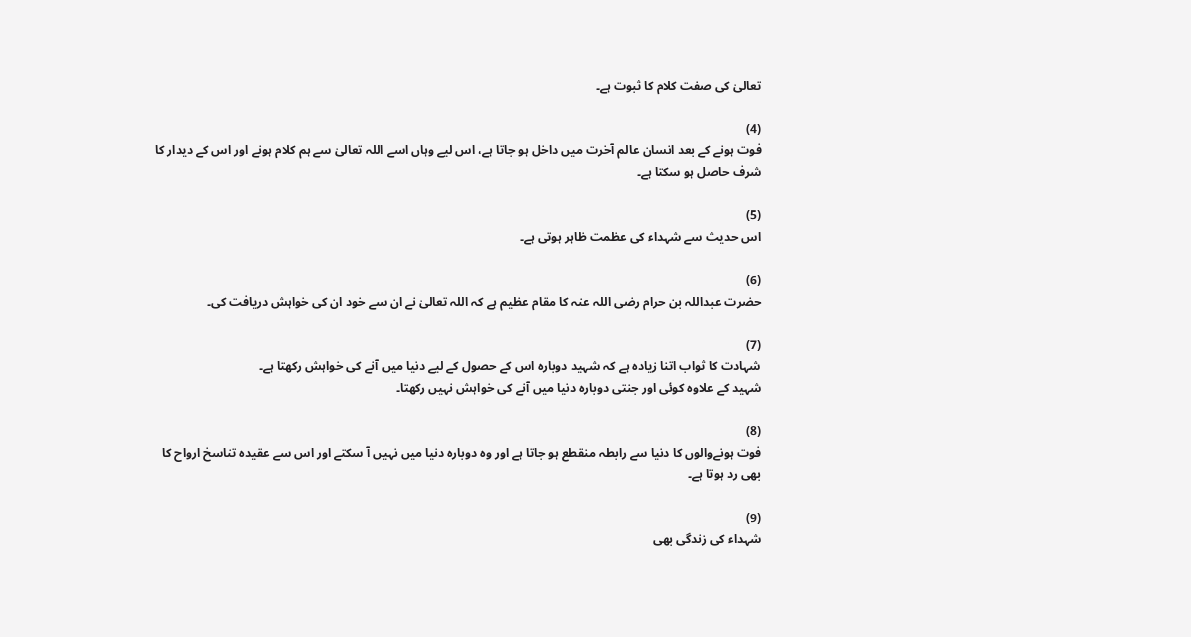تعالیٰ کی صفت کلام کا ثبوت ہے۔

(4)
فوت ہونے کے بعد انسان عالم آخرت میں داخل ہو جاتا ہے، اس لیے وہاں اسے اللہ تعالیٰ سے ہم کلام ہونے اور اس کے دیدار کا شرف حاصل ہو سکتا ہے۔

(5)
اس حدیث سے شہداء کی عظمت ظاہر ہوتی ہے۔

(6)
حضرت عبداللہ بن حرام رضی اللہ عنہ کا مقام عظیم ہے کہ اللہ تعالیٰ نے ان سے خود ان کی خواہش دریافت کی۔

(7)
شہادت کا ثواب اتنا زیادہ ہے کہ شہید دوبارہ اس کے حصول کے لیے دنیا میں آنے کی خواہش رکھتا ہے۔
شہید کے علاوہ کوئی اور جنتی دوبارہ دنیا میں آنے کی خواہش نہیں رکھتا۔

(8)
فوت ہونےوالوں کا دنیا سے رابطہ منقطع ہو جاتا ہے اور وہ دوبارہ دنیا میں نہیں آ سکتے اور اس سے عقیدہ تناسخ ارواح کا بھی رد ہوتا ہے۔

(9)
شہداء کی زندگی بھی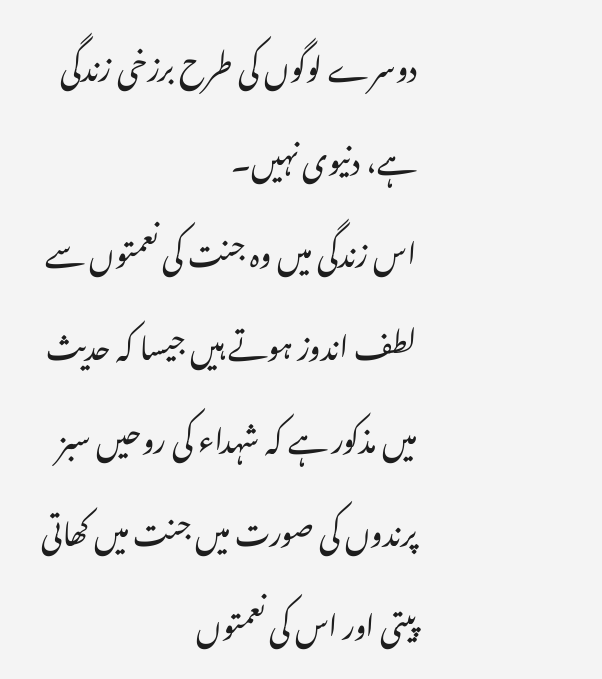دوسرے لوگوں کی طرح برزخی زندگی ہے، دنیوی نہیں۔
اس زندگی میں وہ جنت کی نعمتوں سے لطف اندوز ہوتے ہیں جیسا کہ حدیث میں مذکور ہے کہ شہداء کی روحیں سبز پرندوں کی صورت میں جنت میں کھاتی پیتی اور اس کی نعمتوں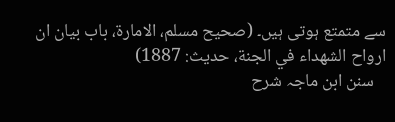سے متمتع ہوتی ہیں۔ (صحيح مسلم، الامارة، باب بيان ان ارواح الشهداء في الجنة، حديث: 1887)
   سنن ابن ماجہ شرح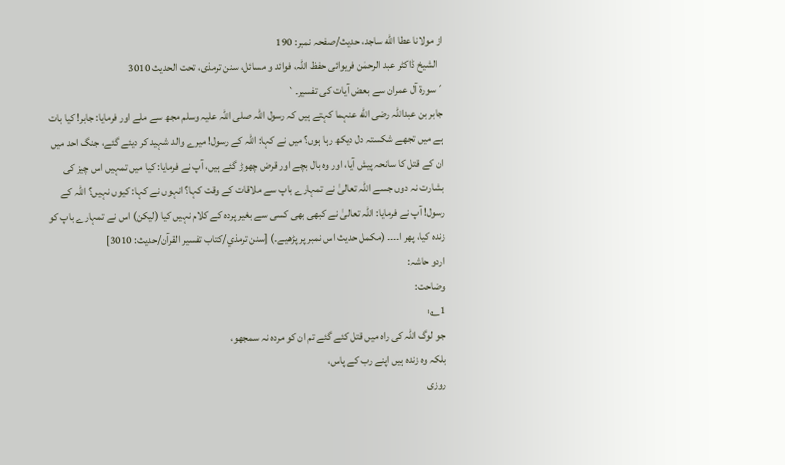از مولانا عطا الله ساجد، حدیث/صفحہ نمبر: 190
  الشیخ ڈاکٹر عبد الرحمٰن فریوائی حفظ اللہ، فوائد و مسائل، سنن ترمذی، تحت الحديث 3010
´سورۃ آل عمران سے بعض آیات کی تفسیر۔`
جابر بن عبداللہ رضی الله عنہما کہتے ہیں کہ رسول اللہ صلی اللہ علیہ وسلم مجھ سے ملے اور فرمایا: جابر! کیا بات ہے میں تجھے شکستہ دل دیکھ رہا ہوں؟ میں نے کہا: اللہ کے رسول! میرے والد شہید کر دیئے گئے، جنگ احد میں ان کے قتل کا سانحہ پیش آیا، اور وہ بال بچے اور قرض چھوڑ گئے ہیں، آپ نے فرمایا: کیا میں تمہیں اس چیز کی بشارت نہ دوں جسے اللہ تعالیٰ نے تمہارے باپ سے ملاقات کے وقت کہا؟ انہوں نے کہا: کیوں نہیں؟ اللہ کے رسول! آپ نے فرمایا: اللہ تعالیٰ نے کبھی بھی کسی سے بغیر پردہ کے کلام نہیں کیا (لیکن) اس نے تمہارے باپ کو زندہ کیا، پھر ا۔۔۔۔ (مکمل حدیث اس نمبر پر پڑھیے۔) [سنن ترمذي/كتاب تفسير القرآن/حدیث: 3010]
اردو حاشہ:
وضاحت:
1؎:
جو لوگ اللہ کی راہ میں قتل کئے گئے تم ان کو مردہ نہ سمجھو،
بلکہ وہ زندہ ہیں اپنے رب کے پاس،
روزی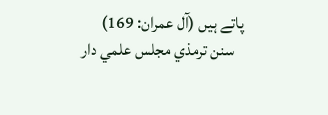پاتے ہیں (آل عمران: 169)
   سنن ترمذي مجلس علمي دار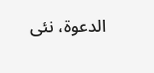الدعوة، نئى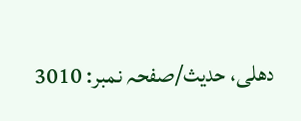دهلى، حدیث/صفحہ نمبر: 3010